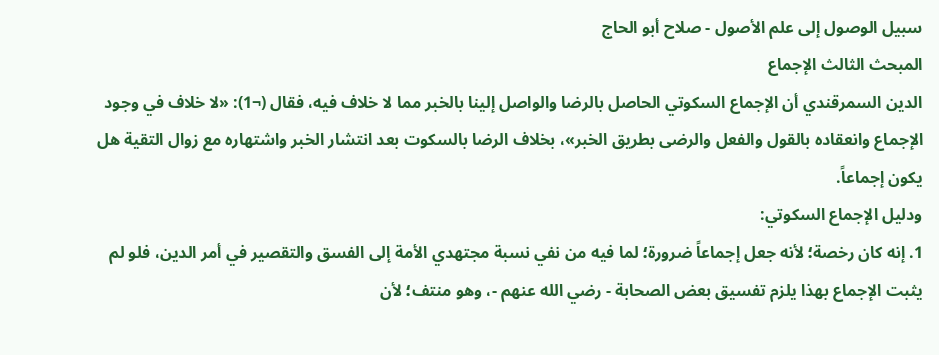سبيل الوصول إلى علم الأصول - صلاح أبو الحاج
المبحث الثالث الإجماع
الدين السمرقندي أن الإجماع السكوتي الحاصل بالرضا والواصل إلينا بالخبر مما لا خلاف فيه، فقال (¬1): «لا خلاف في وجود الإجماع وانعقاده بالقول والفعل والرضى بطريق الخبر»، بخلاف الرضا بالسكوت بعد انتشار الخبر واشتهاره مع زوال التقية هل يكون إجماعاً.
ودليل الإجماع السكوتي:
1. إنه كان رخصة؛ لأنه جعل إجماعاً ضرورة؛ لما فيه من نفي نسبة مجتهدي الأمة إلى الفسق والتقصير في أمر الدين، فلو لم يثبت الإجماع بهذا يلزم تفسيق بعض الصحابة - رضي الله عنهم -، وهو منتف؛ لأن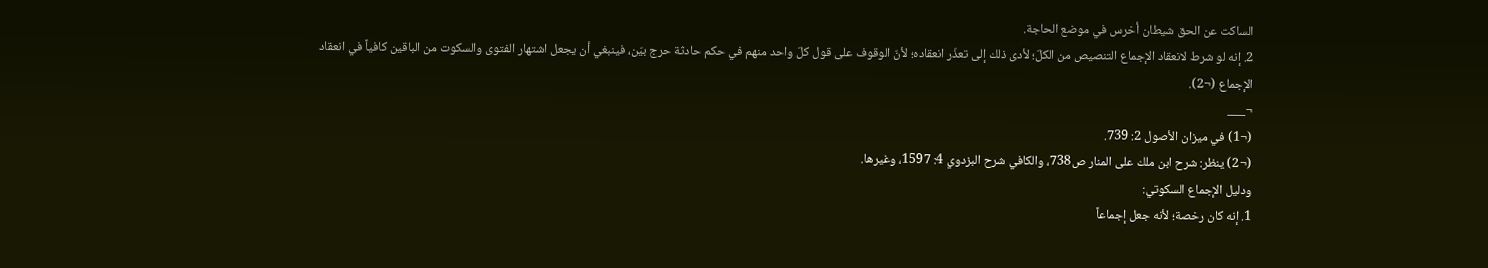الساكت عن الحق شيطان أخرس في موضع الحاجة.
2. إنه لو شرط لانعقاد الإجماع التنصيص من الكلّ؛ لأدى ذلك إلى تعذّر انعقاده؛ لأنّ الوقوف على قول كلّ واحد منهم في حكم حادثة حرج بيّن، فينبغي أن يجعل اشتهار الفتوى والسكوت من الباقين كافياً في انعقاد الإجماع (¬2).
¬___
(¬1) في ميزان الأصول 2: 739.
(¬2) ينظر: شرح ابن ملك على المنار ص738، والكافي شرح البزدوي 4: 1597، وغيرها.
ودليل الإجماع السكوتي:
1. إنه كان رخصة؛ لأنه جعل إجماعاً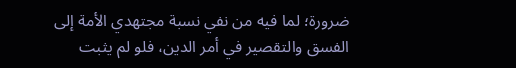ضرورة؛ لما فيه من نفي نسبة مجتهدي الأمة إلى الفسق والتقصير في أمر الدين، فلو لم يثبت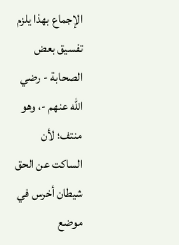الإجماع بهذا يلزم تفسيق بعض الصحابة - رضي الله عنهم -، وهو منتف؛ لأن الساكت عن الحق شيطان أخرس في موضع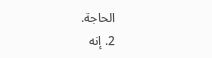الحاجة.
2. إنه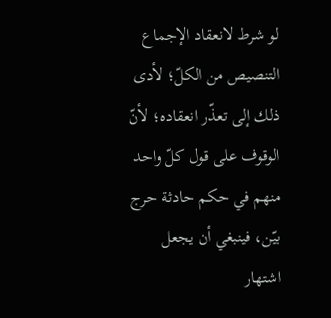لو شرط لانعقاد الإجماع التنصيص من الكلّ؛ لأدى ذلك إلى تعذّر انعقاده؛ لأنّ الوقوف على قول كلّ واحد منهم في حكم حادثة حرج بيّن، فينبغي أن يجعل اشتهار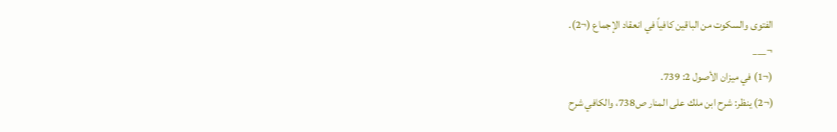الفتوى والسكوت من الباقين كافياً في انعقاد الإجماع (¬2).
¬___
(¬1) في ميزان الأصول 2: 739.
(¬2) ينظر: شرح ابن ملك على المنار ص738، والكافي شرح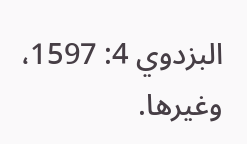البزدوي 4: 1597، وغيرها.